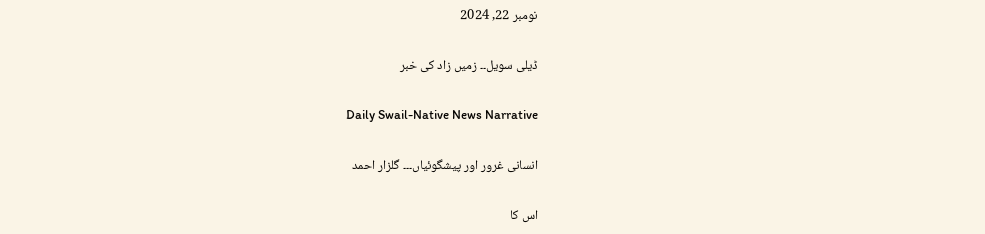نومبر 22, 2024

ڈیلی سویل۔۔ زمیں زاد کی خبر

Daily Swail-Native News Narrative

انسانی غرور اور پیشگوئیاں۔۔۔ گلزار احمد

اس کا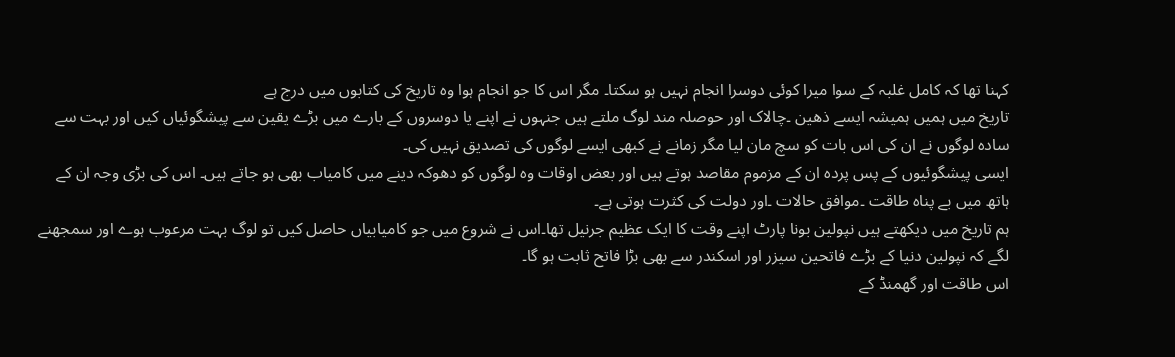کہنا تھا کہ کامل غلبہ کے سوا میرا کوئی دوسرا انجام نہیں ہو سکتا۔ مگر اس کا جو انجام ہوا وہ تاریخ کی کتابوں میں درج ہے
تاریخ میں ہمیں ہمیشہ ایسے ذھین ۔چالاک اور حوصلہ مند لوگ ملتے ہیں جنہوں نے اپنے یا دوسروں کے بارے میں بڑے یقین سے پیشگوئیاں کیں اور بہت سے سادہ لوگوں نے ان کی اس بات کو سچ مان لیا مگر زمانے نے کبھی ایسے لوگوں کی تصدیق نہیں کی۔
ایسی پیشگوئیوں کے پس پردہ ان کے مزموم مقاصد ہوتے ہیں اور بعض اوقات وہ لوگوں کو دھوکہ دینے میں کامیاب بھی ہو جاتے ہیں۔ اس کی بڑی وجہ ان کے ہاتھ میں بے پناہ طاقت ۔موافق حالات ۔اور دولت کی کثرت ہوتی ہے۔
ہم تاریخ میں دیکھتے ہیں نپولین بونا پارٹ اپنے وقت کا ایک عظیم جرنیل تھا۔اس نے شروع میں جو کامیابیاں حاصل کیں تو لوگ بہت مرعوب ہوے اور سمجھنے لگے کہ نپولین دنیا کے بڑے فاتحین سیزر اور اسکندر سے بھی بڑا فاتح ثابت ہو گا۔
اس طاقت اور گھمنڈ کے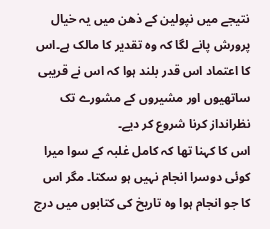نتیجے میں نپولین کے ذھن میں یہ خیال پرورش پانے لگا کہ وہ تقدیر کا مالک ہے۔اس کا اعتماد اس قدر بلند ہوا کہ اس نے قریبی ساتھیوں اور مشیروں کے مشورے تک نظرانداز کرنا شروع کر دیے۔
اس کا کہنا تھا کہ کامل غلبہ کے سوا میرا کوئی دوسرا انجام نہیں ہو سکتا۔ مگر اس کا جو انجام ہوا وہ تاریخ کی کتابوں میں درج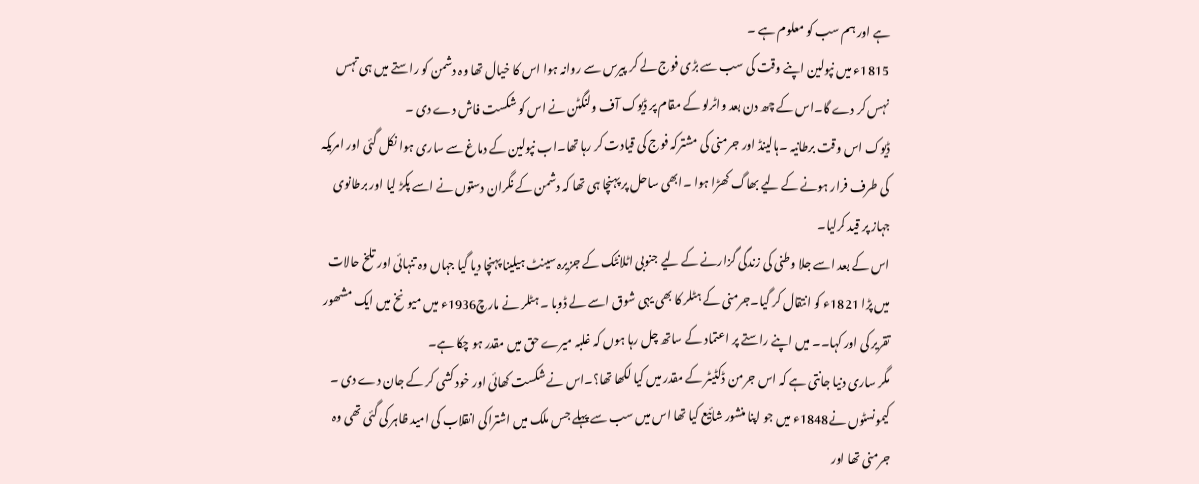ہے اور ہم سب کو معلوم ہے ۔
1815ء میں نپولین اپنے وقت کی سب سے بڑی فوج لے کر پیرس سے روانہ ہوا اس کا خیال تھا وہ دشمن کو راستے میں ہی تہس نہس کر دے گا۔اس کے چھ دن بعد واٹرلو کے مقام پر ڈیوک آف ولنگٹن نے اس کو شکست فاش دے دی ۔
ڈیوک اس وقت برطانیہ ۔ہالینڈ اور جرمنی کی مشترکہ فوج کی قیادت کر رہا تھا۔اب نپولین کے دماغ سے ساری ہوا نکل گئی اور امریکہ کی طرف فرار ہونے کے لیے بھاگ کھڑا ہوا ۔ابھی ساحل پر پہنچا ہی تھا کہ دشمن کے نگران دستوں نے اسے پکڑ لیا اور برطانوی جہاز پر قید کرلیا۔
اس کے بعد اسے جلا وطنی کی زندگی گزارنے کے لیے جنوبی اٹلانٹک کے جزیرہ سینٹ ہیلینا پہنچا دیا گیا جہاں وہ تنہائی اور تلخ حالات میں پڑا 1821ء کو انتقال کر گیا۔جرمنی کے ہٹلر کا بھی یہی شوق اسے لے ڈوبا ۔ ہٹلر نے مارچ1936ء میں میونخ میں ایک مشھور تقریر کی اور کہا۔۔ میں اپنے راستے پر اعتماد کے ساتھ چل رہا ہوں کہ غلبہ میرے حق میں مقدر ہو چکا ہے۔
مگر ساری دنیا جانتی ہے کہ اس جرمن ڈکٹیٹر کے مقدر میں کیا لکھا تھا؟۔اس نے شکست کھائی اور خود کشی کر کے جان دے دی ۔ کیمونسٹوں نے1848ء میں جو اپنا منشور شائیع کیا تھا اس میں سب سے پہلے جس ملک میں اشتراکی انقلاب کی امید ظاہر کی گئی تھی وہ جرمنی تھا اور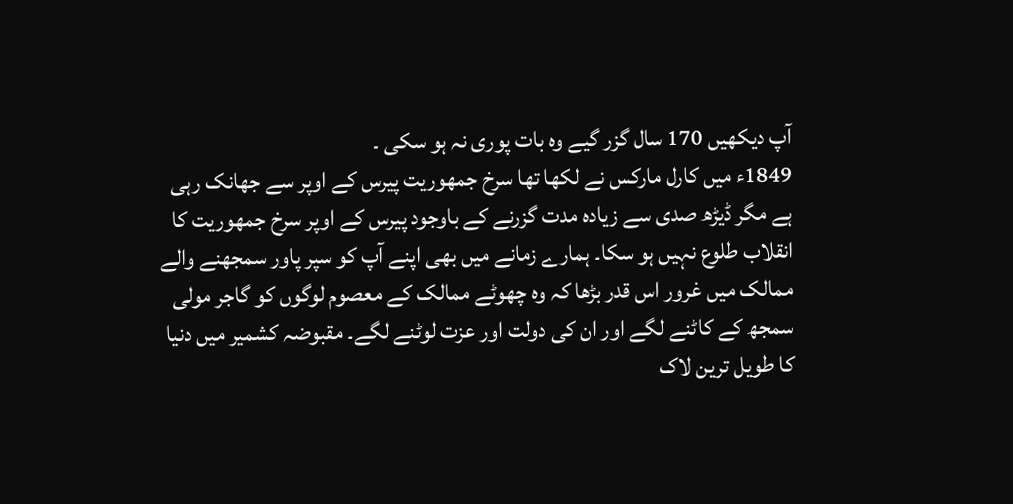آپ دیکھیں 170 سال گزر گیے وہ بات پوری نہ ہو سکی ۔
1849ء میں کارل مارکس نے لکھا تھا سرخ جمھوریت پیرس کے اوپر سے جھانک رہی ہے مگر ڈیڑھ صدی سے زیادہ مدت گزرنے کے باوجود پیرس کے اوپر سرخ جمھوریت کا انقلاب طلوع نہیں ہو سکا۔ ہمارے زمانے میں بھی اپنے آپ کو سپر پاور سمجھنے والے ممالک میں غرور اس قدر بڑھا کہ وہ چھوٹے ممالک کے معصوم لوگوں کو گاجر مولی سمجھ کے کاٹنے لگے اور ان کی دولت اور عزت لوٹنے لگے۔ مقبوضہ کشمیر میں دنیا کا طویل ترین لاک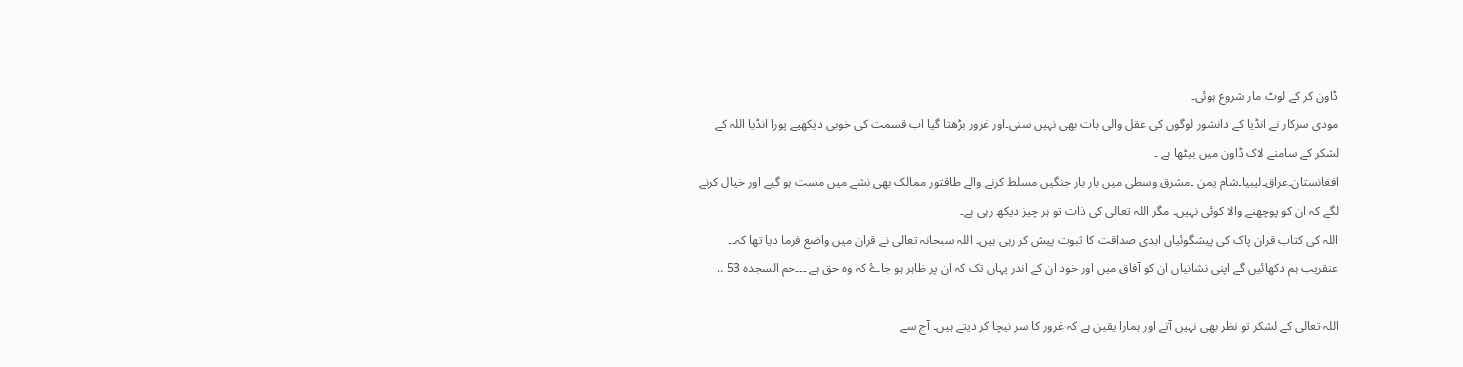ڈاون کر کے لوٹ مار شروع ہوئی۔
مودی سرکار نے انڈیا کے دانشور لوگوں کی عقل والی بات بھی نہیں سنی۔اور غرور بڑھتا گیا اب قسمت کی خوبی دیکھیے پورا انڈیا اللہ کے لشکر کے سامنے لاک ڈاون میں بیٹھا ہے ۔
افغانستان۔عراق۔لیبیا۔شام یمن ۔مشرق وسطی میں بار بار جنگیں مسلط کرنے والے طاقتور ممالک بھی نشے میں مست ہو گیے اور خیال کرنے لگے کہ ان کو پوچھنے والا کوئی نہیں۔ مگر اللہ تعالی کی ذات تو ہر چیز دیکھ رہی ہے۔
اللہ کی کتاب قران پاک کی پیشگوئیاں ابدی صداقت کا ثبوت پیش کر رہی ہیں۔ اللہ سبحانہ تعالی نے قران میں واضع فرما دیا تھا کہ۔۔ عنقریب ہم دکھائیں گے اپنی نشانیاں ان کو آفاق میں اور خود ان کے اندر یہاں تک کہ ان پر ظاہر ہو جاۓ کہ وہ حق ہے ۔۔۔حم السجدہ 53 ..

اللہ تعالی کے لشکر تو نظر بھی نہیں آتے اور ہمارا یقین ہے کہ غرور کا سر نیچا کر دیتے ہیں۔ آج سے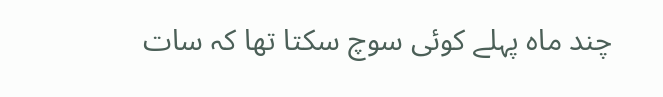چند ماہ پہلے کوئی سوچ سکتا تھا کہ سات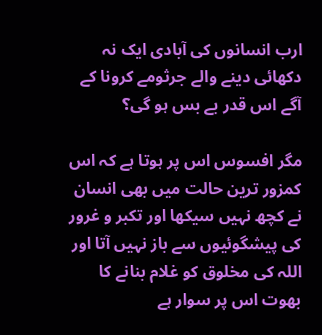ارب انسانوں کی آبادی ایک نہ دکھائی دینے والے جرثومے کرونا کے آگے اس قدر بے بس ہو گی؟

مگر افسوس اس پر ہوتا ہے کہ اس کمزور ترین حالت میں بھی انسان نے کچھ نہیں سیکھا اور تکبر و غرور کی پیشگوئیوں سے باز نہیں آتا اور اللہ کی مخلوق کو غلام بنانے کا بھوت اس پر سوار ہے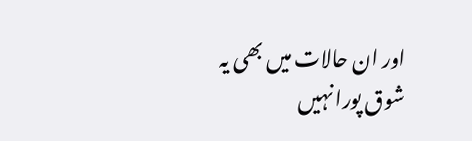اور ان حالات میں بھی یہ شوق پورا نہیں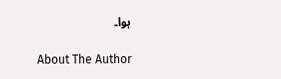ہوا۔

About The Author